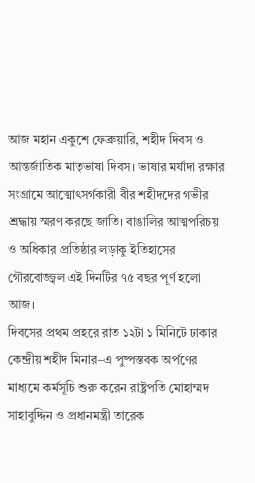আজ মহান একুশে ফেব্রুয়ারি, শহীদ দিবস ও আন্তর্জাতিক মাতৃভাষা দিবস। ভাষার মর্যাদা রক্ষার সংগ্রামে আত্মোৎসর্গকারী বীর শহীদদের গভীর শ্রদ্ধায় স্মরণ করছে জাতি। বাঙালির আত্মপরিচয় ও অধিকার প্রতিষ্ঠার লড়াকু ইতিহাসের গৌরবোজ্জ্বল এই দিনটির ৭৫ বছর পূর্ণ হলো আজ।
দিবসের প্রথম প্রহরে রাত ১২টা ১ মিনিটে ঢাকার কেন্দ্রীয় শহীদ মিনার–এ পুষ্পস্তবক অর্পণের মাধ্যমে কর্মসূচি শুরু করেন রাষ্ট্রপতি মোহাম্মদ সাহাবুদ্দিন ও প্রধানমন্ত্রী তারেক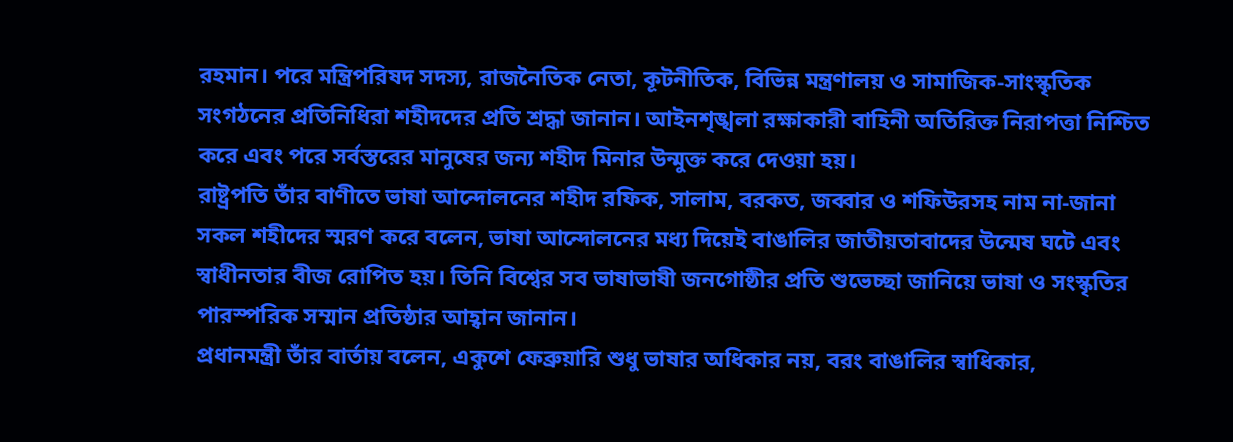রহমান। পরে মন্ত্রিপরিষদ সদস্য, রাজনৈতিক নেতা, কূটনীতিক, বিভিন্ন মন্ত্রণালয় ও সামাজিক-সাংস্কৃতিক সংগঠনের প্রতিনিধিরা শহীদদের প্রতি শ্রদ্ধা জানান। আইনশৃঙ্খলা রক্ষাকারী বাহিনী অতিরিক্ত নিরাপত্তা নিশ্চিত করে এবং পরে সর্বস্তরের মানুষের জন্য শহীদ মিনার উন্মুক্ত করে দেওয়া হয়।
রাষ্ট্রপতি তাঁর বাণীতে ভাষা আন্দোলনের শহীদ রফিক, সালাম, বরকত, জব্বার ও শফিউরসহ নাম না-জানা সকল শহীদের স্মরণ করে বলেন, ভাষা আন্দোলনের মধ্য দিয়েই বাঙালির জাতীয়তাবাদের উন্মেষ ঘটে এবং স্বাধীনতার বীজ রোপিত হয়। তিনি বিশ্বের সব ভাষাভাষী জনগোষ্ঠীর প্রতি শুভেচ্ছা জানিয়ে ভাষা ও সংস্কৃতির পারস্পরিক সম্মান প্রতিষ্ঠার আহ্বান জানান।
প্রধানমন্ত্রী তাঁর বার্তায় বলেন, একুশে ফেব্রুয়ারি শুধু ভাষার অধিকার নয়, বরং বাঙালির স্বাধিকার,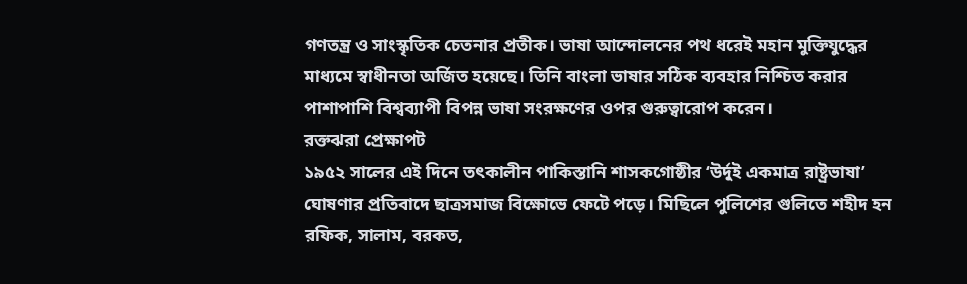গণতন্ত্র ও সাংস্কৃতিক চেতনার প্রতীক। ভাষা আন্দোলনের পথ ধরেই মহান মুক্তিযুদ্ধের মাধ্যমে স্বাধীনতা অর্জিত হয়েছে। তিনি বাংলা ভাষার সঠিক ব্যবহার নিশ্চিত করার পাশাপাশি বিশ্বব্যাপী বিপন্ন ভাষা সংরক্ষণের ওপর গুরুত্বারোপ করেন।
রক্তঝরা প্রেক্ষাপট
১৯৫২ সালের এই দিনে তৎকালীন পাকিস্তানি শাসকগোষ্ঠীর ‘উর্দুই একমাত্র রাষ্ট্রভাষা’ ঘোষণার প্রতিবাদে ছাত্রসমাজ বিক্ষোভে ফেটে পড়ে। মিছিলে পুলিশের গুলিতে শহীদ হন রফিক, সালাম, বরকত,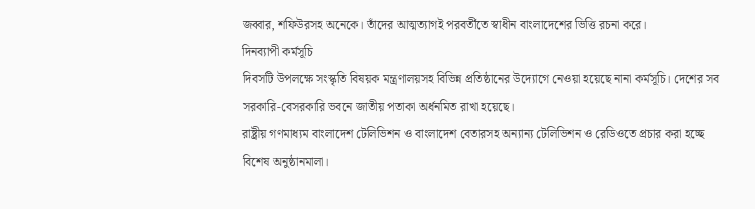জব্বার, শফিউরসহ অনেকে। তাঁদের আত্মত্যাগই পরবর্তীতে স্বাধীন বাংলাদেশের ভিত্তি রচনা করে।
দিনব্যাপী কর্মসূচি
দিবসটি উপলক্ষে সংস্কৃতি বিষয়ক মন্ত্রণালয়সহ বিভিন্ন প্রতিষ্ঠানের উদ্যোগে নেওয়া হয়েছে নানা কর্মসূচি। দেশের সব সরকারি-বেসরকারি ভবনে জাতীয় পতাকা অর্ধনমিত রাখা হয়েছে।
রাষ্ট্রীয় গণমাধ্যম বাংলাদেশ টেলিভিশন ও বাংলাদেশ বেতারসহ অন্যান্য টেলিভিশন ও রেডিওতে প্রচার করা হচ্ছে বিশেষ অনুষ্ঠানমালা।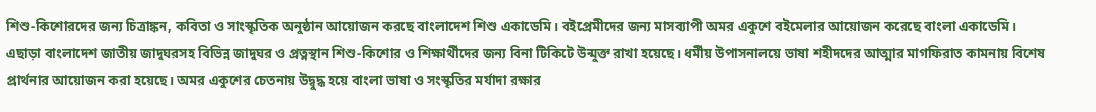শিশু-কিশোরদের জন্য চিত্রাঙ্কন, কবিতা ও সাংস্কৃতিক অনুষ্ঠান আয়োজন করছে বাংলাদেশ শিশু একাডেমি। বইপ্রেমীদের জন্য মাসব্যাপী অমর একুশে বইমেলার আয়োজন করেছে বাংলা একাডেমি।
এছাড়া বাংলাদেশ জাতীয় জাদুঘরসহ বিভিন্ন জাদুঘর ও প্রত্নস্থান শিশু-কিশোর ও শিক্ষার্থীদের জন্য বিনা টিকিটে উন্মুক্ত রাখা হয়েছে। ধর্মীয় উপাসনালয়ে ভাষা শহীদদের আত্মার মাগফিরাত কামনায় বিশেষ প্রার্থনার আয়োজন করা হয়েছে। অমর একুশের চেতনায় উদ্বুদ্ধ হয়ে বাংলা ভাষা ও সংস্কৃতির মর্যাদা রক্ষার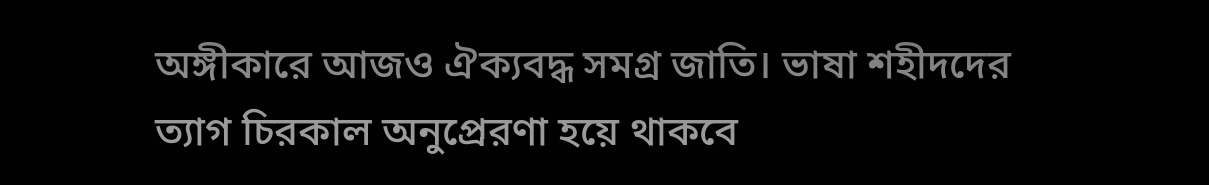অঙ্গীকারে আজও ঐক্যবদ্ধ সমগ্র জাতি। ভাষা শহীদদের ত্যাগ চিরকাল অনুপ্রেরণা হয়ে থাকবে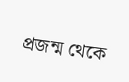প্রজন্ম থেকে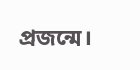প্রজন্মে।